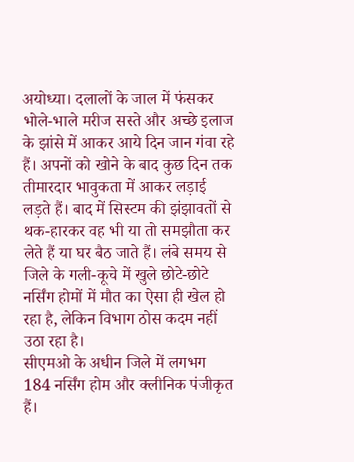अयोध्या। दलालों के जाल में फंसकर भोले-भाले मरीज सस्ते और अच्छे इलाज के झांसे में आकर आये दिन जान गंवा रहे हैं। अपनों को खोने के बाद कुछ दिन तक तीमारदार भावुकता में आकर लड़ाई लड़ते हैं। बाद में सिस्टम की झंझावतों से थक-हारकर वह भी या तो समझौता कर लेते हैं या घर बैठ जाते हैं। लंबे समय से जिले के गली-कूचे में खुले छोटे-छोटे नर्सिंग होमों में मौत का ऐसा ही खेल हो रहा है, लेकिन विभाग ठोस कदम नहीं उठा रहा है।
सीएमओ के अधीन जिले में लगभग 184 नर्सिंग होम और क्लीनिक पंजीकृत हैं।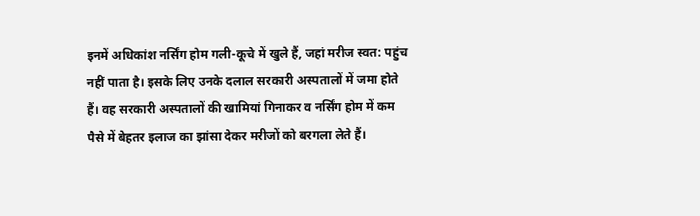इनमें अधिकांश नर्सिंग होम गली-कूचे में खुले हैं, जहां मरीज स्वत: पहुंच नहीं पाता है। इसके लिए उनके दलाल सरकारी अस्पतालों में जमा होते हैं। वह सरकारी अस्पतालों की खामियां गिनाकर व नर्सिंग होम में कम पैसे में बेहतर इलाज का झांसा देकर मरीजों को बरगला लेते हैं।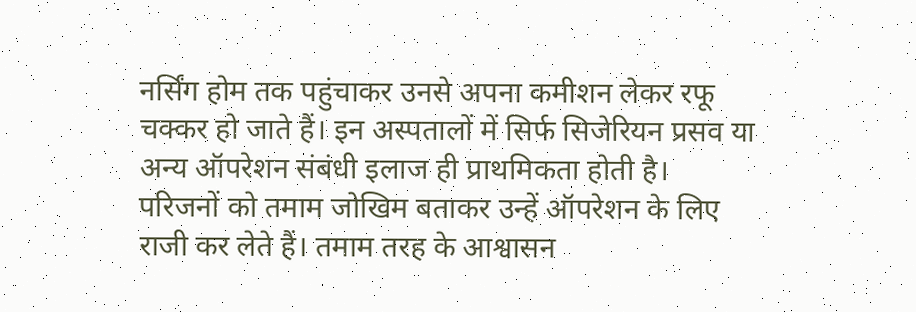नर्सिंग होम तक पहुंचाकर उनसे अपना कमीशन लेकर रफू चक्कर हो जाते हैं। इन अस्पतालों में सिर्फ सिजेरियन प्रसव या अन्य ऑपरेशन संबंधी इलाज ही प्राथमिकता होती है।
परिजनों को तमाम जोखिम बताकर उन्हें ऑपरेशन के लिए राजी कर लेते हैं। तमाम तरह के आश्वासन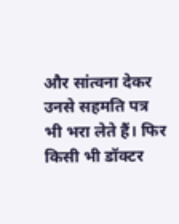और सांत्वना देकर उनसे सहमति पत्र भी भरा लेते हैं। फिर किसी भी डॉक्टर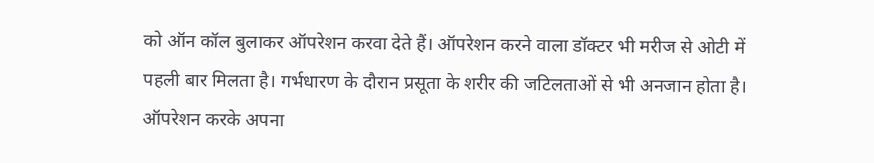को ऑन कॉल बुलाकर ऑपरेशन करवा देते हैं। ऑपरेशन करने वाला डॉक्टर भी मरीज से ओटी में पहली बार मिलता है। गर्भधारण के दौरान प्रसूता के शरीर की जटिलताओं से भी अनजान होता है।
ऑपरेशन करके अपना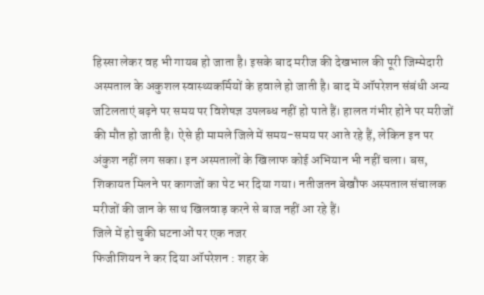हिस्सा लेकर वह भी गायब हो जाता है। इसके बाद मरीज की देखभाल की पूरी जिम्मेदारी अस्पताल के अकुशल स्वास्थ्यकर्मियों के हवाले हो जाती है। बाद में ऑपरेशन संबंधी अन्य जटिलताएं बढ़ने पर समय पर विशेषज्ञ उपलब्ध नहीं हो पाते हैं। हालत गंभीर होने पर मरीजों की मौत हो जाती है। ऐसे ही मामले जिले में समय-समय पर आते रहे हैं, लेकिन इन पर अंकुश नहीं लग सका। इन अस्पतालों के खिलाफ कोई अभियान भी नहीं चला। बस, शिकायत मिलने पर कागजों का पेट भर दिया गया। नतीजतन बेखौफ अस्पताल संचालक मरीजों की जान के साथ खिलवाड़ करने से बाज नहीं आ रहे हैं।
जिले में हो चुकी घटनाओं पर एक नजर
फिजीशियन ने कर दिया ऑपरेशन : शहर के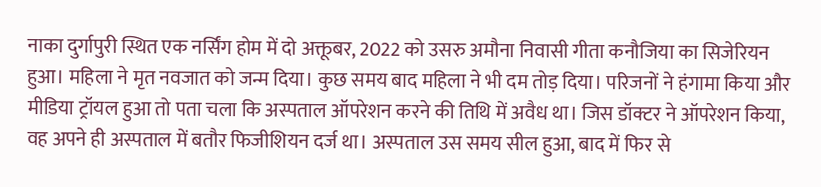नाका दुर्गापुरी स्थित एक नर्सिंग होम में दो अक्तूबर, 2022 को उसरु अमौना निवासी गीता कनौजिया का सिजेरियन हुआ। महिला ने मृत नवजात को जन्म दिया। कुछ समय बाद महिला ने भी दम तोड़ दिया। परिजनों ने हंगामा किया और मीडिया ट्रॉयल हुआ तो पता चला कि अस्पताल ऑपरेशन करने की तिथि में अवैध था। जिस डॉक्टर ने ऑपरेशन किया, वह अपने ही अस्पताल में बतौर फिजीशियन दर्ज था। अस्पताल उस समय सील हुआ, बाद में फिर से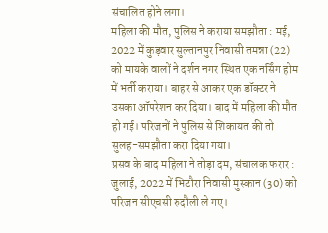संचालित होने लगा।
महिला की मौत, पुलिस ने कराया समझौता : मई, 2022 में कुड़वार सुल्तानपुर निवासी तमन्ना (22) को मायके वालों ने दर्शन नगर स्थित एक नर्सिंग होम में भर्ती कराया। बाहर से आकर एक डॉक्टर ने उसका ऑपरेशन कर दिया। बाद में महिला की मौत हो गई। परिजनों ने पुलिस से शिकायत की तो सुलह-समझौता करा दिया गया।
प्रसव के बाद महिला ने तोड़ा दम, संचालक फरार : जुलाई, 2022 में भिटौरा निवासी मुस्कान (30) को परिजन सीएचसी रुदौली ले गए।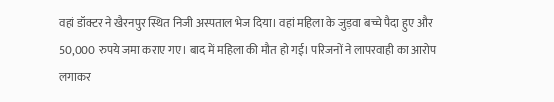वहां डॉक्टर ने खैरनपुर स्थित निजी अस्पताल भेज दिया। वहां महिला के जुड़वा बच्चे पैदा हुए और 50,000 रुपये जमा कराए गए। बाद में महिला की मौत हो गई। परिजनों ने लापरवाही का आरोप लगाकर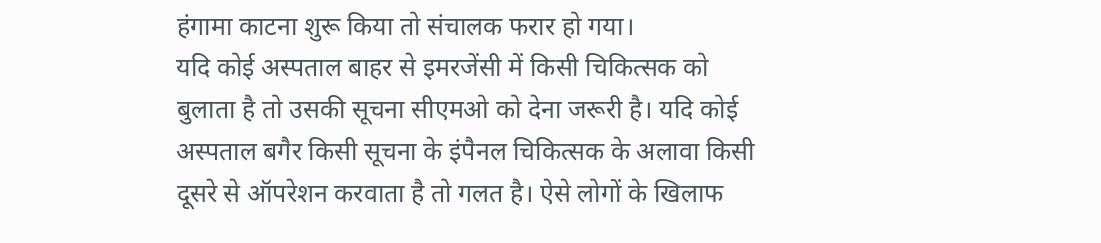हंगामा काटना शुरू किया तो संचालक फरार हो गया।
यदि कोई अस्पताल बाहर से इमरजेंसी में किसी चिकित्सक को बुलाता है तो उसकी सूचना सीएमओ को देना जरूरी है। यदि कोई अस्पताल बगैर किसी सूचना के इंपैनल चिकित्सक के अलावा किसी दूसरे से ऑपरेशन करवाता है तो गलत है। ऐसे लोगों के खिलाफ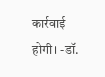कार्रवाई होगी। -डॉ.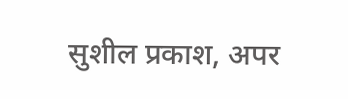सुशील प्रकाश, अपर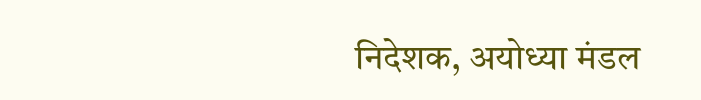निदेशक, अयोध्या मंडल